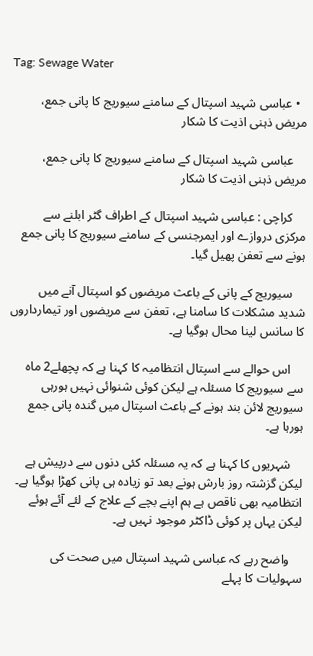Tag: Sewage Water

  • عباسی شہید اسپتال کے سامنے سیوریج کا پانی جمع، مریض ذہنی اذیت کا شکار

    عباسی شہید اسپتال کے سامنے سیوریج کا پانی جمع، مریض ذہنی اذیت کا شکار

    کراچی : عباسی شہید اسپتال کے اطراف گٹر ابلنے سے مرکزی دروازے اور ایمرجنسی کے سامنے سیوریج کا پانی جمع ہونے سے تعفن پھیل گیا۔

    سیوریج کے پانی کے باعث مریضوں کو اسپتال آنے میں شدید مشکلات کا سامنا ہے، تعفن سے مریضوں اور تیمارداروں کا سانس لینا محال ہوگیا ہے۔

    اس حوالے سے اسپتال انتظامیہ کا کہنا ہے کہ پچھلے2 ماہ سے سیوریج کا مسئلہ ہے لیکن کوئی شنوائی نہیں ہورہی سیوریج لائن بند ہونے کے باعث اسپتال میں گندہ پانی جمع ہورہا ہے۔

    شہریوں کا کہنا ہے کہ یہ مسئلہ کئی دنوں سے درپیش ہے لیکن گزشتہ روز بارش ہونے بعد تو زیادہ ہی پانی کھڑا ہوگیا ہے۔ انتظامیہ بھی ناقص ہے ہم اپنے بچے کے علاج کے لئے آئے ہوئے لیکن یہاں پر کوئی ڈاکٹر موجود نہیں ہے۔

    واضح رہے کہ عباسی شہید اسپتال میں صحت کی سہولیات کا پہلے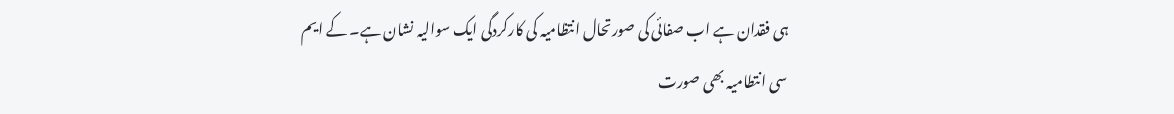ہی فقدان ہے اب صفائی کی صورتحال انتظامیہ کی کارکردگی ایک سوالیہ نشان ہے۔ کے ایم سی انتطامیہ بھی صورت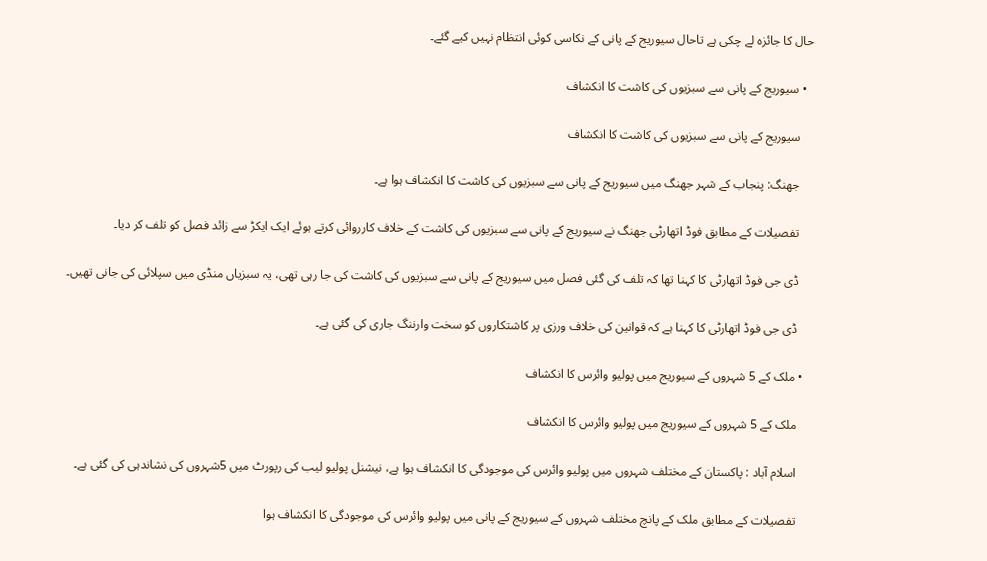حال کا جائزہ لے چکی ہے تاحال سیوریج کے پانی کے نکاسی کوئی انتظام نہیں کیے گئے۔

  • سیوریج کے پانی سے سبزیوں کی کاشت کا انکشاف

    سیوریج کے پانی سے سبزیوں کی کاشت کا انکشاف

    جھنگ: پنجاب کے شہر جھنگ میں سیوریج کے پانی سے سبزیوں کی کاشت کا انکشاف ہوا ہے۔

    تفصیلات کے مطابق فوڈ اتھارٹی جھنگ نے سیوریج کے پانی سے سبزیوں کی کاشت کے خلاف کارروائی کرتے ہوئے ایک ایکڑ سے زائد فصل کو تلف کر دیا۔

    ڈی جی فوڈ اتھارٹی کا کہنا تھا کہ تلف کی گئی فصل میں سیوریج کے پانی سے سبزیوں کی کاشت کی جا رہی تھی، یہ سبزیاں منڈی میں سپلائی کی جانی تھیں۔

    ڈی جی فوڈ اتھارٹی کا کہنا ہے کہ قوانین کی خلاف ورزی پر کاشتکاروں کو سخت وارننگ جاری کی گئی ہے۔

  • ملک کے 5 شہروں کے سیوریج میں پولیو وائرس کا انکشاف

    ملک کے 5 شہروں کے سیوریج میں پولیو وائرس کا انکشاف

    اسلام آباد : پاکستان کے مختلف شہروں میں پولیو وائرس کی موجودگی کا انکشاف ہوا ہے، نیشنل پولیو لیب کی رپورٹ میں 5شہروں کی نشاندہی کی گئی ہے۔

    تفصیلات کے مطابق ملک کے پانچ مختلف شہروں کے سیوریج کے پانی میں پولیو وائرس کی موجودگی کا انکشاف ہوا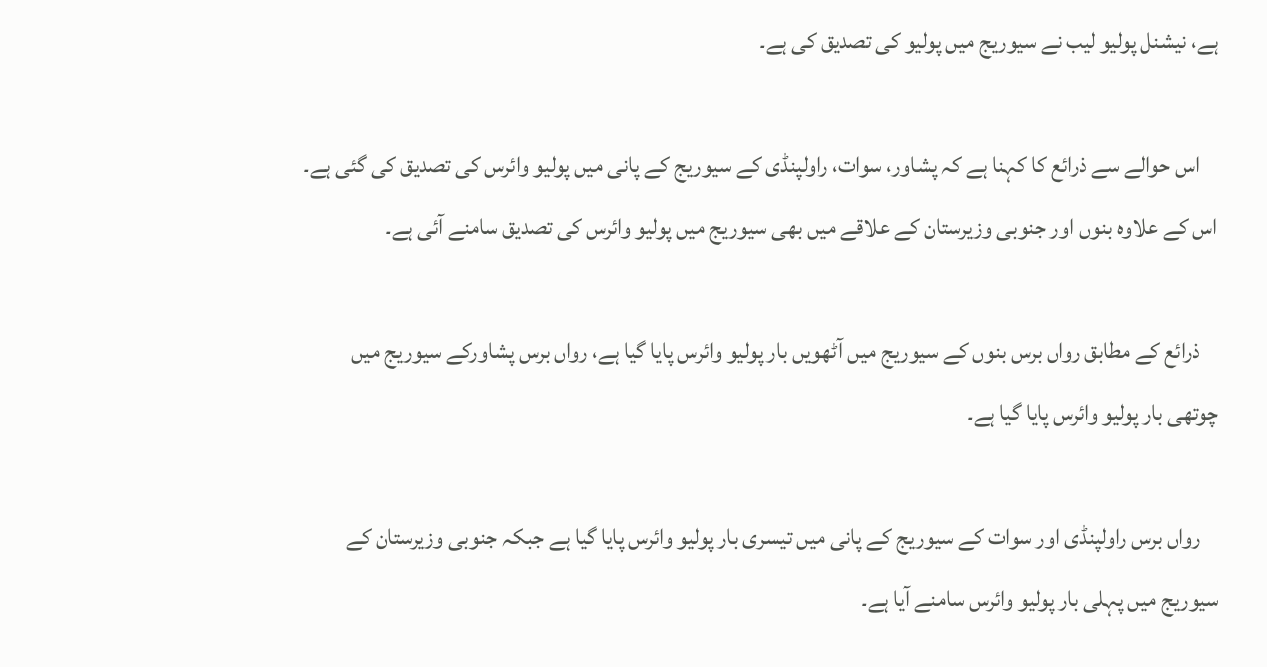ہے، نیشنل پولیو لیب نے سیوریج میں پولیو کی تصدیق کی ہے۔

    اس حوالے سے ذرائع کا کہنا ہے کہ پشاور، سوات، راولپنڈی کے سیوریج کے پانی میں پولیو وائرس کی تصدیق کی گئی ہے۔ اس کے علاوہ بنوں اور جنوبی وزیرستان کے علاقے میں بھی سیوریج میں پولیو وائرس کی تصدیق سامنے آئی ہے۔

    ذرائع کے مطابق رواں برس بنوں کے سیوریج میں آٹھویں بار پولیو وائرس پایا گیا ہے، رواں برس پشاورکے سیوریج میں چوتھی بار پولیو وائرس پایا گیا ہے۔

    رواں برس راولپنڈی اور سوات کے سیوریج کے پانی میں تیسری بار پولیو وائرس پایا گیا ہے جبکہ جنوبی وزیرستان کے سیوریج میں پہلی بار پولیو وائرس سامنے آیا ہے۔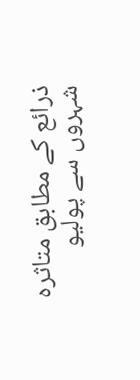ذرائع کے مطابق متاثرہ شہروں سے پولیو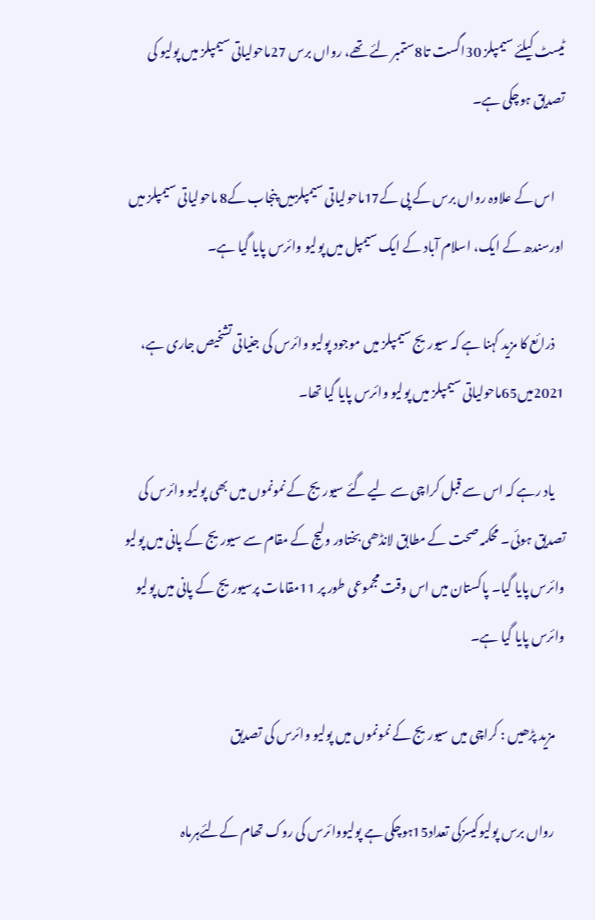ٹیسٹ کیلئے سیمپلز 30اگست تا8ستمبر لئے تھے، رواں برس 27ماحولیاتی سیمپلز میں پولیو کی تصدیق ہوچکی ہے۔

    اس کے علاوہ رواں برس کے پی کے17ماحولیاتی سیمپلزمیں پنجاب کے8 ماحولیاتی سیمپلز میں اورسندھ کے ایک، اسلام آباد کے ایک سیمپل میں پولیو وائرس پایا گیا ہے۔

    ذرائع کا مزید کہنا ہے کہ سیوریج سیمپلز میں موجود پولیو وائرس کی جنیاتی تشخیص جاری ہے، 2021میں65ماحولیاتی سیمپلز میں پولیو وائرس پایا گیا تھا۔

    یاد رہے کہ اس سے قبل کراچی سے لیے گئے سیوریج کے نمونموں میں بھی پولیو وائرس کی تصدیق ہوئی۔ محکمہ صحت کے مطابق لانڈھی بختاور ولیج کے مقام سے سیوریج کے پانی میں پولیو وائرس پایا گیا۔ پاکستان میں اس وقت مجموعی طور پر 11مقامات پرسیوریج کے پانی میں پولیو وائرس پایا گیا ہے۔

    مزید پڑھیں : کراچی میں سیوریج کے نمونموں میں پولیو وائرس کی تصدیق

    رواں برس پولیوکیسزکی تعداد15ہوچکی ہے پولیووائرس کی روک تھام کےلئےہرماہ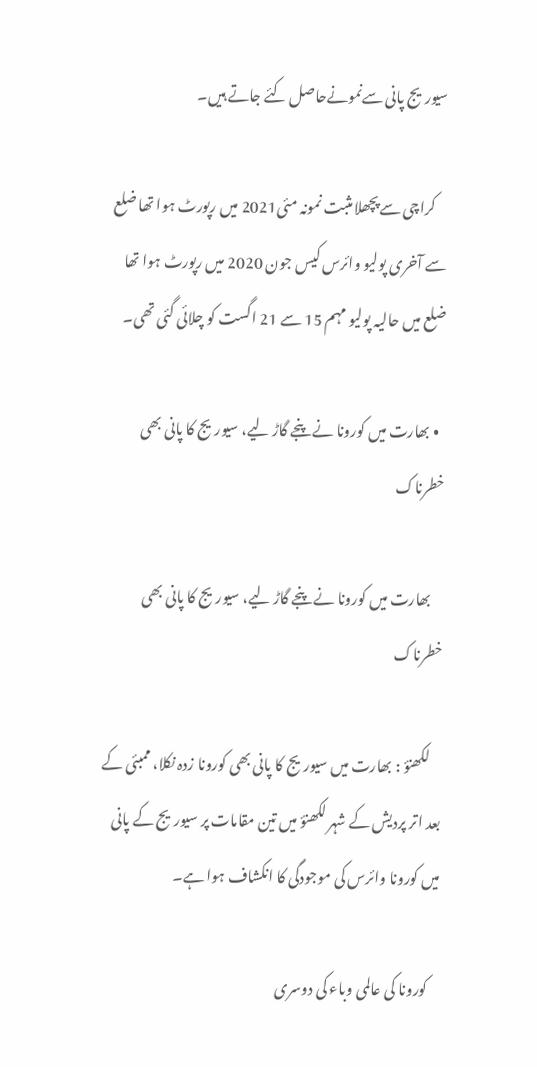سیوریج پانی سےنمونےحاصل کئے جاتے ہیں۔

    کراچی سےپچھلامثبت نمونہ مئی2021 میں رپورٹ ہوا تھا ضلع سے آخری پولیو وائرس کیس جون 2020 میں رپورٹ ہوا تھا ضلع میں حالیہ پولیو مہم 15 سے 21 اگست کو چلائی گئی تھی۔

  • بھارت میں کورونا نے پنجے گاڑ لیے، سیوریج کا پانی بھی خطرناک

    بھارت میں کورونا نے پنجے گاڑ لیے، سیوریج کا پانی بھی خطرناک

    لکھنؤ : بھارت میں سیوریج کا پانی بھی کورونا زدہ نکلا، ممبئی کے بعد اتر پردیش کے شہر لکھنؤ میں تین مقامات پر سیوریج کے پانی میں کورونا وائرس کی موجودگی کا انکشاف ہوا ہے۔

    کورونا کی عالمی وباء کی دوسری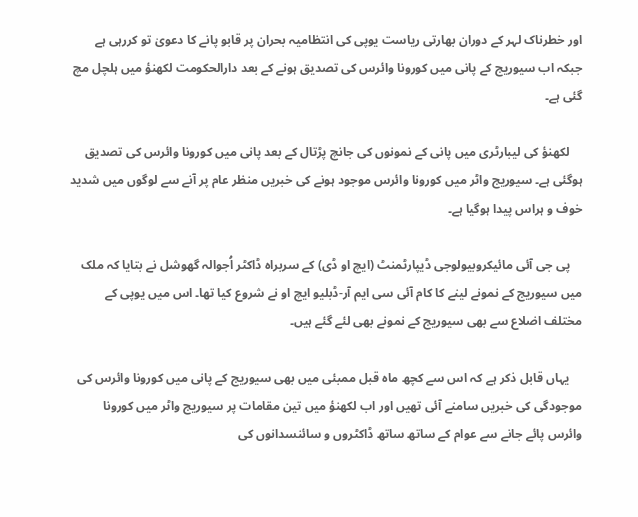اور خطرناک لہر کے دوران بھارتی ریاست یوپی کی انتظامیہ بحران پر قابو پانے کا دعویٰ تو کررہی ہے جبکہ اب سیوریج کے پانی میں کورونا وائرس کی تصدیق ہونے کے بعد دارالحکومت لکھنؤ میں ہلچل مچ گئی ہے۔

    لکھنؤ کی لیبارٹری میں پانی کے نمونوں کی جانچ پڑتال کے بعد پانی میں کورونا وائرس کی تصدیق ہوگئی ہے۔ سیوریج واٹر میں کورونا وائرس موجود ہونے کی خبریں منظر عام پر آنے سے لوگوں میں شدید خوف و ہراس پیدا ہوگیا ہے۔

    پی جی آئی مائیکروبیولوجی ڈیپارٹمنٹ (ایچ او ڈی) کے سربراہ ڈاکٹر اُجوالہ گھوشل نے بتایا کہ ملک میں سیوریج کے نمونے لینے کا کام آئی سی ایم آر-ڈبلیو ایچ او نے شروع کیا تھا۔ اس میں یوپی کے مختلف اضلاع سے بھی سیوریج کے نمونے بھی لئے گئے ہیں۔

    یہاں قابل ذکر ہے کہ اس سے کچھ ماہ قبل ممبئی میں بھی سیوریج کے پانی میں کورونا وائرس کی موجودگی کی خبریں سامنے آئی تھیں اور اب لکھنؤ میں تین مقامات پر سیوریج واٹر میں کورونا وائرس پائے جانے سے عوام کے ساتھ ساتھ ڈاکٹروں و سائنسدانوں کی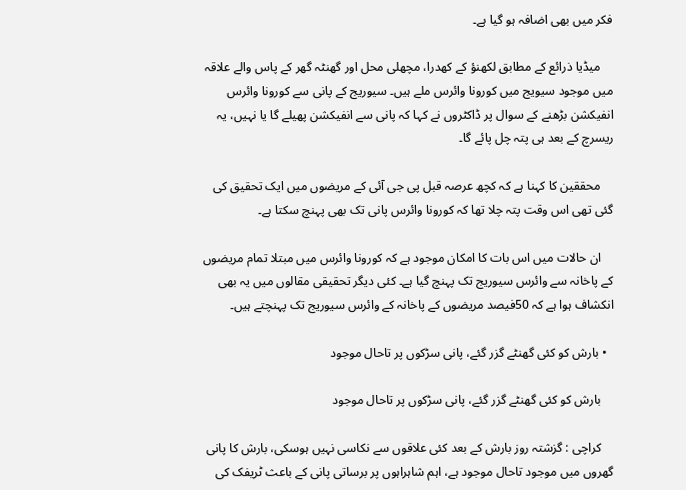فکر میں بھی اضافہ ہو گیا ہے۔

    میڈیا ذرائع کے مطابق لکھنؤ کے کھدرا، مچھلی محل اور گھنٹہ گھر کے پاس والے علاقہ میں موجود سیویج میں کورونا وائرس ملے ہیں۔ سیوریج کے پانی سے کورونا وائرس انفیکشن بڑھنے کے سوال پر ڈاکٹروں نے کہا کہ پانی سے انفیکشن پھیلے گا یا نہیں، یہ ریسرچ کے بعد ہی پتہ چل پائے گا۔

    محققین کا کہنا ہے کہ کچھ عرصہ قبل پی جی آئی کے مریضوں میں ایک تحقیق کی گئی تھی اس وقت پتہ چلا تھا کہ کورونا وائرس پانی تک بھی پہنچ سکتا ہے۔

    ان حالات میں اس بات کا امکان موجود ہے کہ کورونا وائرس میں مبتلا تمام مریضوں کے پاخانہ سے وائرس سیوریج تک پہنچ گیا ہے۔ کئی دیگر تحقیقی مقالوں میں یہ بھی انکشاف ہوا ہے کہ 50فیصد مریضوں کے پاخانہ کے وائرس سیوریج تک پہنچتے ہیں۔

  • بارش کو کئی گھنٹے گزر گئے، پانی سڑکوں پر تاحال موجود

    بارش کو کئی گھنٹے گزر گئے، پانی سڑکوں پر تاحال موجود

    کراچی : گزشتہ روز بارش کے بعد کئی علاقوں سے نکاسی نہیں ہوسکی، بارش کا پانی گھروں میں موجود تاحال موجود ہے، اہم شاہراہوں پر برساتی پانی کے باعث ٹریفک کی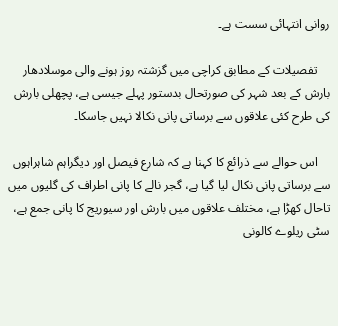روانی انتہائی سست ہے۔

    تفصیلات کے مطابق کراچی میں گزشتہ روز ہونے والی موسلادھار بارش کے بعد شہر کی صورتحال بدستور پہلے جیسی ہے، پچھلی بارش کی طرح کئی علاقوں سے برساتی پانی نکالا نہیں جاسکا۔

    اس حوالے سے ذرائع کا کہنا ہے کہ شارع فیصل اور دیگراہم شاہراہوں سے برساتی پانی نکال لیا گیا ہے، گجر نالے کا پانی اطراف کی گلیوں میں تاحال کھڑا ہے، مختلف علاقوں میں بارش اور سیوریج کا پانی جمع ہے، سٹی ریلوے کالونی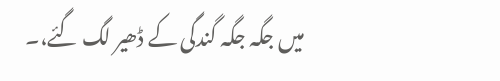میں جگہ جگہ گندگی کے ڈھیر لگ گئے،۔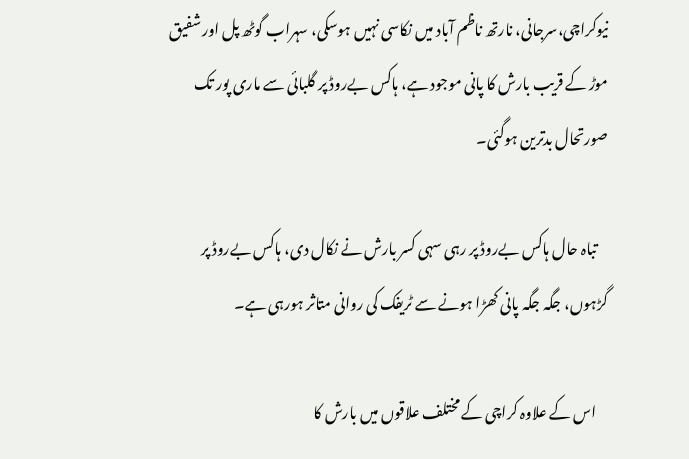نیوکراچی،سرجانی، نارتھ ناظم آباد میں نکاسی نہیں ہوسکی، سہراب گوٹھ پل اور شفیق موڑ کے قریب بارش کا پانی موجود ہے، ہاکس بےروڈ پر گلبائی سے ماری پور تک صورتحال بدترین ہوگئی۔

    تباہ حال ہاکس بےروڈ پر رہی سہی کسر بارش نے نکال دی، ہاکس بےروڈ پر گڑہوں، جگہ جگہ پانی کھڑا ہونے سے ٹریفک کی روانی متاثر ہورہی ہے۔

    اس کے علاوہ کراچی کے مختلف علاقوں میں بارش کا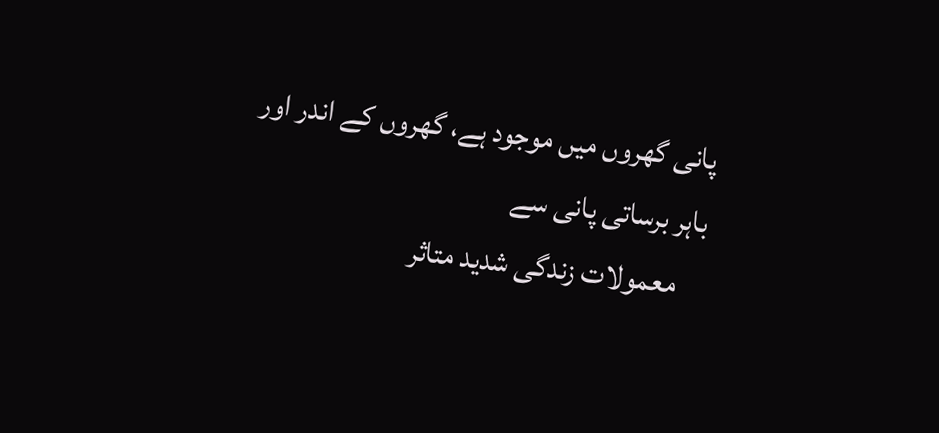پانی گھروں میں موجود ہے، گھروں کے اندر اور باہر برساتی پانی سے
    معمولات زندگی شدید متاثر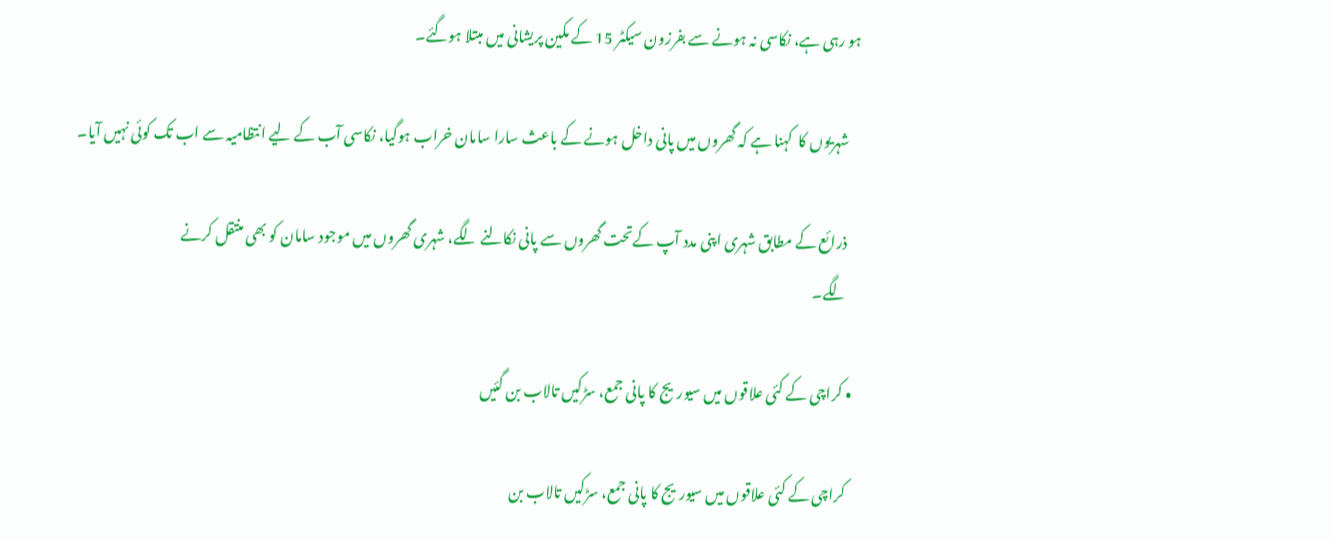ہو رہی ہے، نکاسی نہ ہونے سے بفرزون سیکٹر 15 کے مکین پریشانی میں مبتلا ہوگئے۔

    شہریوں کا  کہنا ہے کہ گھروں میں پانی داخل ہونے کے باعث سارا سامان خراب ہوگیا، نکاسی آب کے لیے انتظامیہ سے اب تک کوئی نہیں آیا۔

    ذرائع کے مطابق شہری اپنی مدد آپ کےتحت گھروں سے پانی نکالنے لگے، شہری گھروں میں موجود سامان کو بھی منتقل کرنے
    لگے۔

  • کراچی کے کئی علاقوں میں سیوریج کا پانی جمع، سڑکیں تالاب بن گئیں

    کراچی کے کئی علاقوں میں سیوریج کا پانی جمع، سڑکیں تالاب بن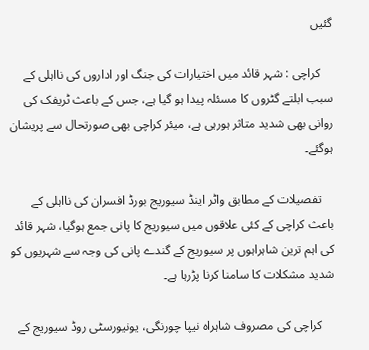گئیں

    کراچی : شہر قائد میں اختیارات کی جنگ اور اداروں کی نااہلی کے سبب ابلتے گٹروں کا مسئلہ پیدا ہو گیا ہے، جس کے باعث ٹریفک کی روانی بھی شدید متاثر ہورہی ہے، میئر کراچی بھی صورتحال سے پریشان ہوگئے۔

    تفصیلات کے مطابق واٹر اینڈ سیوریج بورڈ افسران کی نااہلی کے باعث کراچی کے کئی علاقوں میں سیوریج کا پانی جمع ہوگیا، شہر قائد کی اہم ترین شاہراہوں پر سیوریج کے گندے پانی کی وجہ سے شہریوں کو شدید مشکلات کا سامنا کرنا پڑرہا ہے۔

    کراچی کی مصروف شاہراہ نیپا چورنگی، یونیورسٹی روڈ سیوریج کے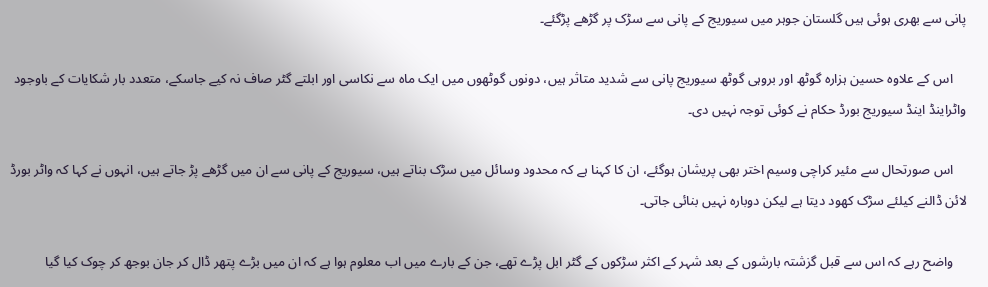پانی سے بھری ہوئی ہیں گلستان جوہر میں سیوریج کے پانی سے سڑک پر گڑھے پڑگئے۔

    اس کے علاوہ حسین ہزارہ گوٹھ اور بروہی گوٹھ سیوریج پانی سے شدید متاثر ہیں، دونوں گوٹھوں میں ایک ماہ سے نکاسی اور ابلتے گٹر صاف نہ کیے جاسکے، متعدد بار شکایات کے باوجود واٹراینڈ اینڈ سیوریج بورڈ حکام نے کوئی توجہ نہیں دی۔

    اس صورتحال سے مئیر کراچی وسیم اختر بھی پریشان ہوگئے، ان کا کہنا ہے کہ محدود وسائل میں سڑک بناتے ہیں، سیوریج کے پانی سے ان میں گڑھے پڑ جاتے ہیں، انہوں نے کہا کہ واٹر بورڈ لائن ڈالنے کیلئے سڑک کھود دیتا ہے لیکن دوبارہ نہیں بنائی جاتی۔

    واضح رہے کہ اس سے قبل گزشتہ بارشوں کے بعد شہر کے اکثر سڑکوں کے گٹر ابل پڑے تھے، جن کے بارے میں اب معلوم ہوا ہے کہ ان میں بڑے پتھر ڈال کر جان بوجھ کر چوک کیا گیا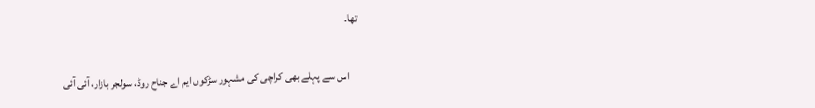تھا۔

    اس سے پہلے بھی کراچی کی مشہور سڑکوں ایم اے جناح روڈ، سولجر بازار، آئی آئی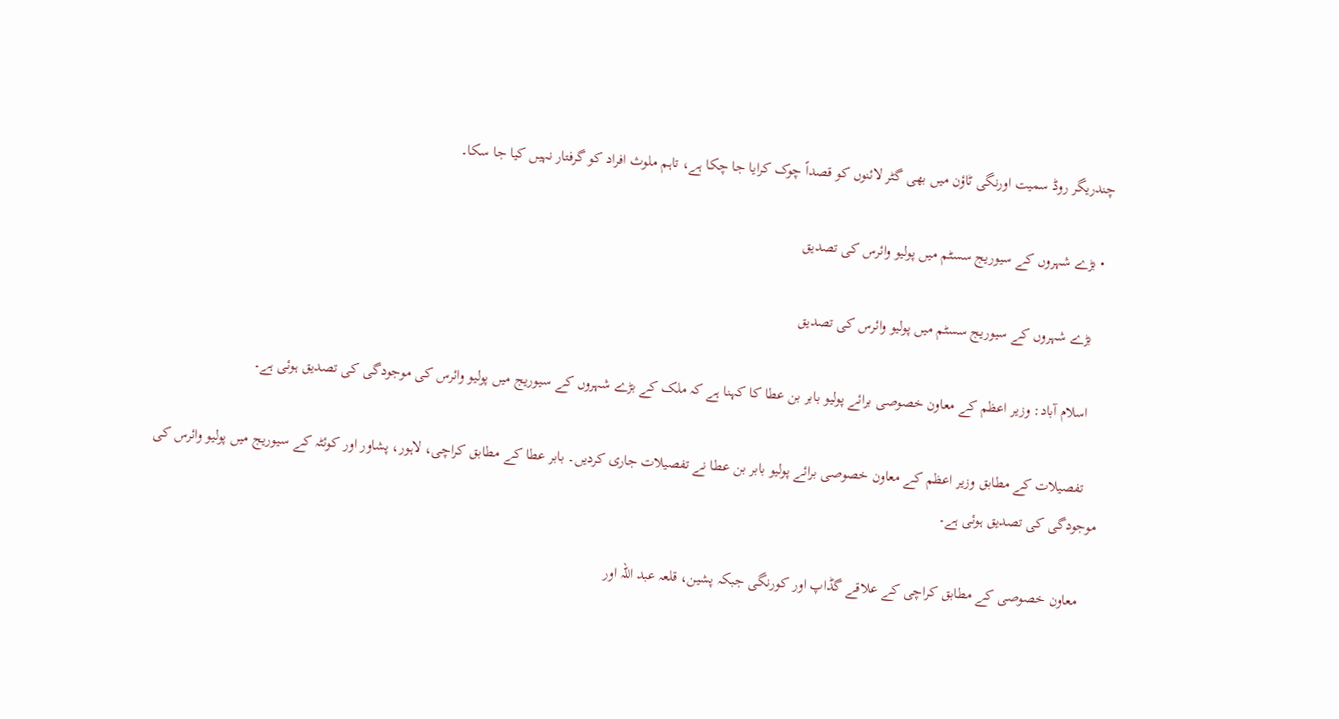چندریگر روڈ سمیت اورنگی ٹاؤن میں بھی گٹر لائنوں کو قصداً چوک کرایا جا چکا ہے، تاہم ملوث افراد کو گرفتار نہیں کیا جا سکا۔

  • بڑے شہروں کے سیوریج سسٹم میں پولیو وائرس کی تصدیق

    بڑے شہروں کے سیوریج سسٹم میں پولیو وائرس کی تصدیق

    اسلام آباد: وزیر اعظم کے معاون خصوصی برائے پولیو بابر بن عطا کا کہنا ہے کہ ملک کے بڑے شہروں کے سیوریج میں پولیو وائرس کی موجودگی کی تصدیق ہوئی ہے۔

    تفصیلات کے مطابق وزیر اعظم کے معاون خصوصی برائے پولیو بابر بن عطا نے تفصیلات جاری کردیں۔ بابر عطا کے مطابق کراچی، لاہور، پشاور اور کوئٹہ کے سیوریج میں پولیو وائرس کی موجودگی کی تصدیق ہوئی ہے۔

    معاون خصوصی کے مطابق کراچی کے علاقے گڈاپ اور کورنگی جبکہ پشین، قلعہ عبد اللہ اور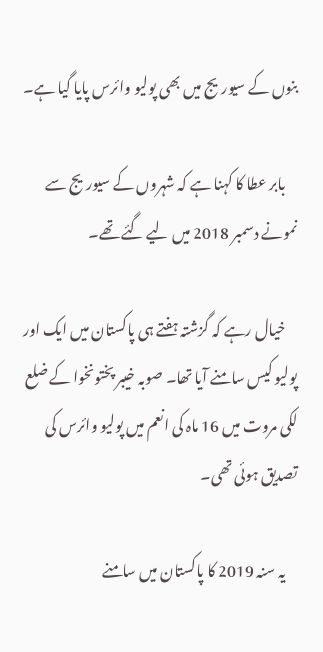بنوں کے سیوریج میں بھی پولیو وائرس پایا گیا ہے۔

    بابر عطا کا کہنا ہے کہ شہروں کے سیوریج سے نمونے دسمبر 2018 میں لیے گئے تھے۔

    خیال رہے کہ گزشتہ ہفتے ہی پاکستان میں ایک اور پولیو کیس سامنے آیا تھا۔ صوبہ خیبر پختونخوا کے ضلع لکی مروت میں 16 ماہ کی انعم میں پولیو وائرس کی تصدیق ہوئی تھی۔

    یہ سنہ 2019 کا پاکستان میں سامنے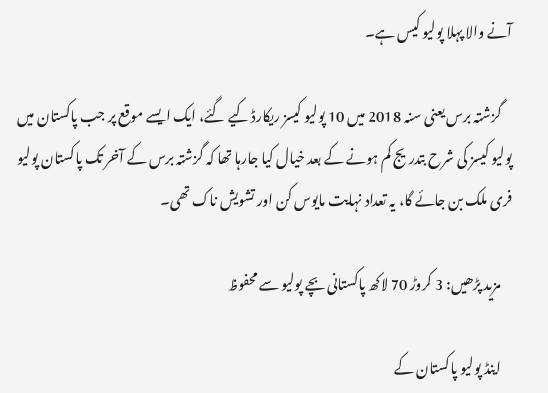آنے والا پہلا پولیو کیس ہے۔

    گزشتہ برس یعنی سنہ 2018 میں 10 پولیو کیسز ریکارڈ کیے گئے، ایک ایسے موقع پر جب پاکستان میں پولیو کیسز کی شرح بتدریج کم ہونے کے بعد خیال کیا جارہا تھا کہ گزشتہ برس کے آخر تک پاکستان پولیو فری ملک بن جائے گا، یہ تعداد نہایت مایوس کن اور تشویش ناک تھی۔

    مزید پڑھیں: 3 کروڑ 70 لاکھ پاکستانی بچے پولیو سے محفوظ

    اینڈ پولیو پاکستان کے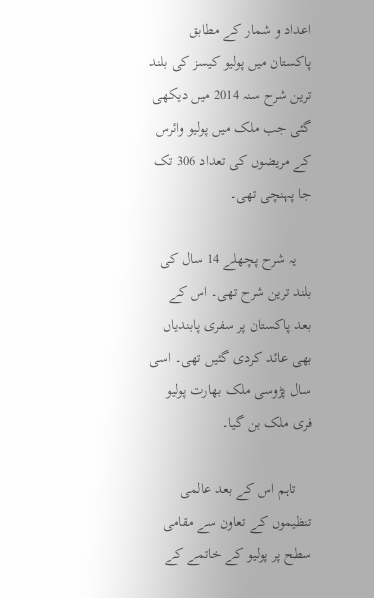اعداد و شمار کے مطابق پاکستان میں پولیو کیسز کی بلند ترین شرح سنہ 2014 میں دیکھی گئی جب ملک میں پولیو وائرس کے مریضوں کی تعداد 306 تک جا پہنچی تھی۔

    یہ شرح پچھلے 14 سال کی بلند ترین شرح تھی۔ اس کے بعد پاکستان پر سفری پابندیاں بھی عائد کردی گئیں تھی۔ اسی سال پڑوسی ملک بھارت پولیو فری ملک بن گیا۔

    تاہم اس کے بعد عالمی تنظیموں کے تعاون سے مقامی سطح پر پولیو کے خاتمے کے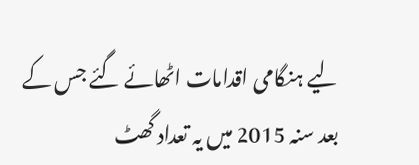لیے ہنگامی اقدامات اٹھائے گئے جس کے بعد سنہ 2015 میں یہ تعداد گھٹ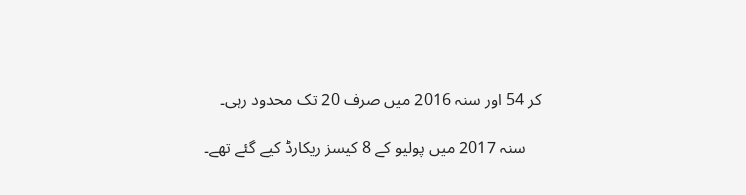کر 54 اور سنہ 2016 میں صرف 20 تک محدود رہی۔

    سنہ 2017 میں پولیو کے 8 کیسز ریکارڈ کیے گئے تھے۔